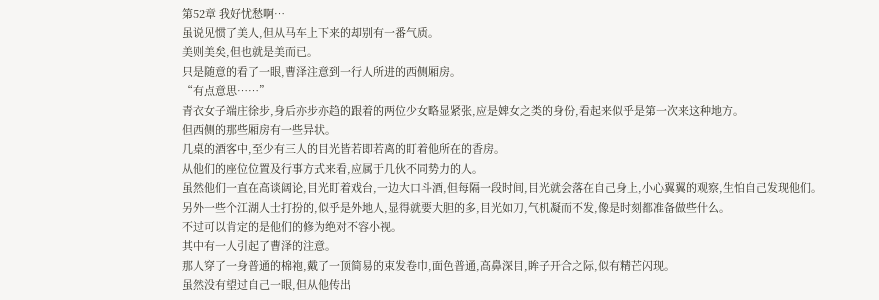第52章 我好忧愁啊…
虽说见惯了美人,但从马车上下来的却别有一番气质。
美则美矣,但也就是美而已。
只是随意的看了一眼,曹泽注意到一行人所进的西侧厢房。
“有点意思……”
青衣女子端庄徐步,身后亦步亦趋的跟着的两位少女略显紧张,应是婢女之类的身份,看起来似乎是第一次来这种地方。
但西侧的那些厢房有一些异状。
几桌的酒客中,至少有三人的目光皆若即若离的盯着他所在的香房。
从他们的座位位置及行事方式来看,应属于几伙不同势力的人。
虽然他们一直在高谈阔论,目光盯着戏台,一边大口斗酒,但每隔一段时间,目光就会落在自己身上,小心翼翼的观察,生怕自己发现他们。
另外一些个江湖人士打扮的,似乎是外地人,显得就要大胆的多,目光如刀,气机凝而不发,像是时刻都准备做些什么。
不过可以肯定的是他们的修为绝对不容小视。
其中有一人引起了曹泽的注意。
那人穿了一身普通的棉袍,戴了一顶简易的束发卷巾,面色普通,高鼻深目,眸子开合之际,似有精芒闪现。
虽然没有望过自己一眼,但从他传出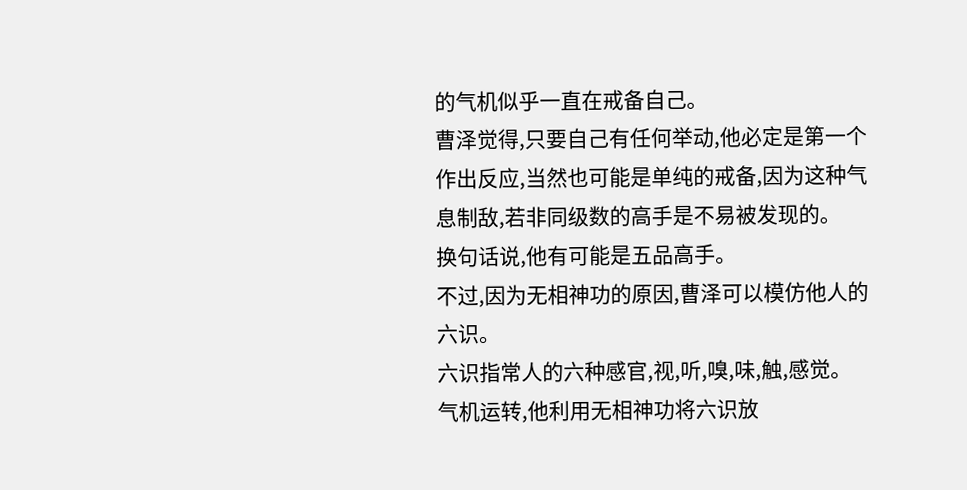的气机似乎一直在戒备自己。
曹泽觉得,只要自己有任何举动,他必定是第一个作出反应,当然也可能是单纯的戒备,因为这种气息制敌,若非同级数的高手是不易被发现的。
换句话说,他有可能是五品高手。
不过,因为无相神功的原因,曹泽可以模仿他人的六识。
六识指常人的六种感官,视,听,嗅,味,触,感觉。
气机运转,他利用无相神功将六识放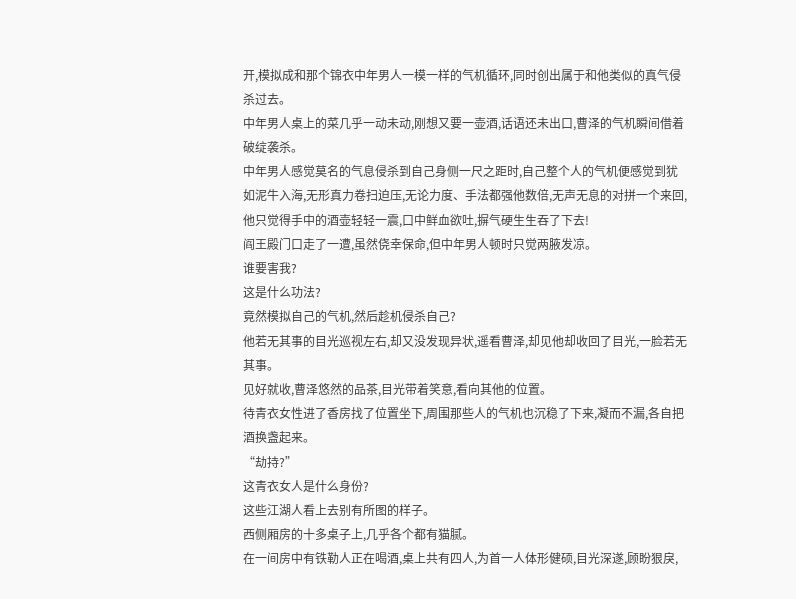开,模拟成和那个锦衣中年男人一模一样的气机循环,同时创出属于和他类似的真气侵杀过去。
中年男人桌上的菜几乎一动未动,刚想又要一壶酒,话语还未出口,曹泽的气机瞬间借着破绽袭杀。
中年男人感觉莫名的气息侵杀到自己身侧一尺之距时,自己整个人的气机便感觉到犹如泥牛入海,无形真力卷扫迫压,无论力度、手法都强他数倍,无声无息的对拼一个来回,他只觉得手中的酒壶轻轻一震,口中鲜血欲吐,摒气硬生生吞了下去!
阎王殿门口走了一遭,虽然侥幸保命,但中年男人顿时只觉两腋发凉。
谁要害我?
这是什么功法?
竟然模拟自己的气机,然后趁机侵杀自己?
他若无其事的目光巡视左右,却又没发现异状,遥看曹泽,却见他却收回了目光,一脸若无其事。
见好就收,曹泽悠然的品茶,目光带着笑意,看向其他的位置。
待青衣女性进了香房找了位置坐下,周围那些人的气机也沉稳了下来,凝而不漏,各自把酒换盏起来。
“劫持?”
这青衣女人是什么身份?
这些江湖人看上去别有所图的样子。
西侧厢房的十多桌子上,几乎各个都有猫腻。
在一间房中有铁勒人正在喝酒,桌上共有四人,为首一人体形健硕,目光深遂,顾盼狠戾,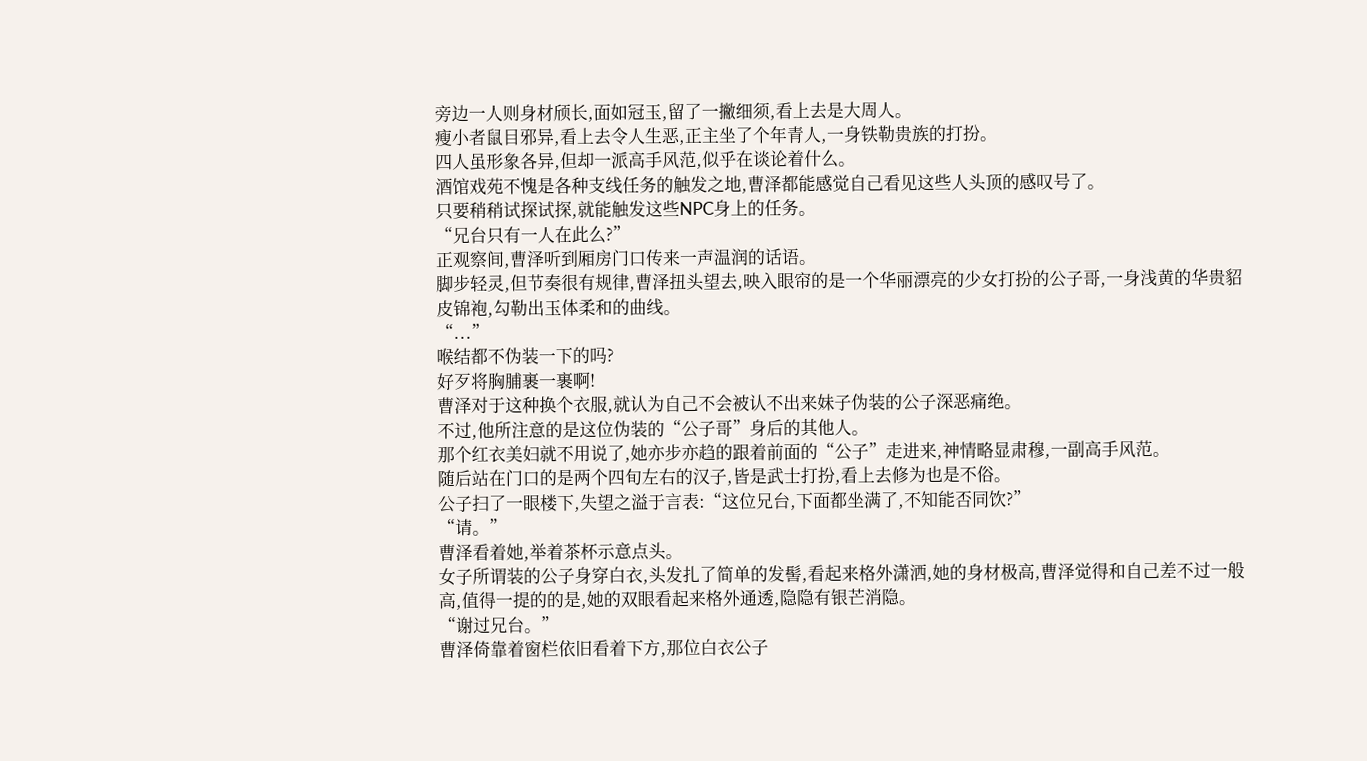旁边一人则身材颀长,面如冠玉,留了一撇细须,看上去是大周人。
瘦小者鼠目邪异,看上去令人生恶,正主坐了个年青人,一身铁勒贵族的打扮。
四人虽形象各异,但却一派高手风范,似乎在谈论着什么。
酒馆戏苑不愧是各种支线任务的触发之地,曹泽都能感觉自己看见这些人头顶的感叹号了。
只要稍稍试探试探,就能触发这些NPC身上的任务。
“兄台只有一人在此么?”
正观察间,曹泽听到厢房门口传来一声温润的话语。
脚步轻灵,但节奏很有规律,曹泽扭头望去,映入眼帘的是一个华丽漂亮的少女打扮的公子哥,一身浅黄的华贵貂皮锦袍,勾勒出玉体柔和的曲线。
“...”
喉结都不伪装一下的吗?
好歹将胸脯裹一裹啊!
曹泽对于这种换个衣服,就认为自己不会被认不出来妹子伪装的公子深恶痛绝。
不过,他所注意的是这位伪装的“公子哥”身后的其他人。
那个红衣美妇就不用说了,她亦步亦趋的跟着前面的“公子”走进来,神情略显肃穆,一副高手风范。
随后站在门口的是两个四旬左右的汉子,皆是武士打扮,看上去修为也是不俗。
公子扫了一眼楼下,失望之溢于言表:“这位兄台,下面都坐满了,不知能否同饮?”
“请。”
曹泽看着她,举着茶杯示意点头。
女子所谓装的公子身穿白衣,头发扎了简单的发髻,看起来格外潇洒,她的身材极高,曹泽觉得和自己差不过一般高,值得一提的的是,她的双眼看起来格外通透,隐隐有银芒消隐。
“谢过兄台。”
曹泽倚靠着窗栏依旧看着下方,那位白衣公子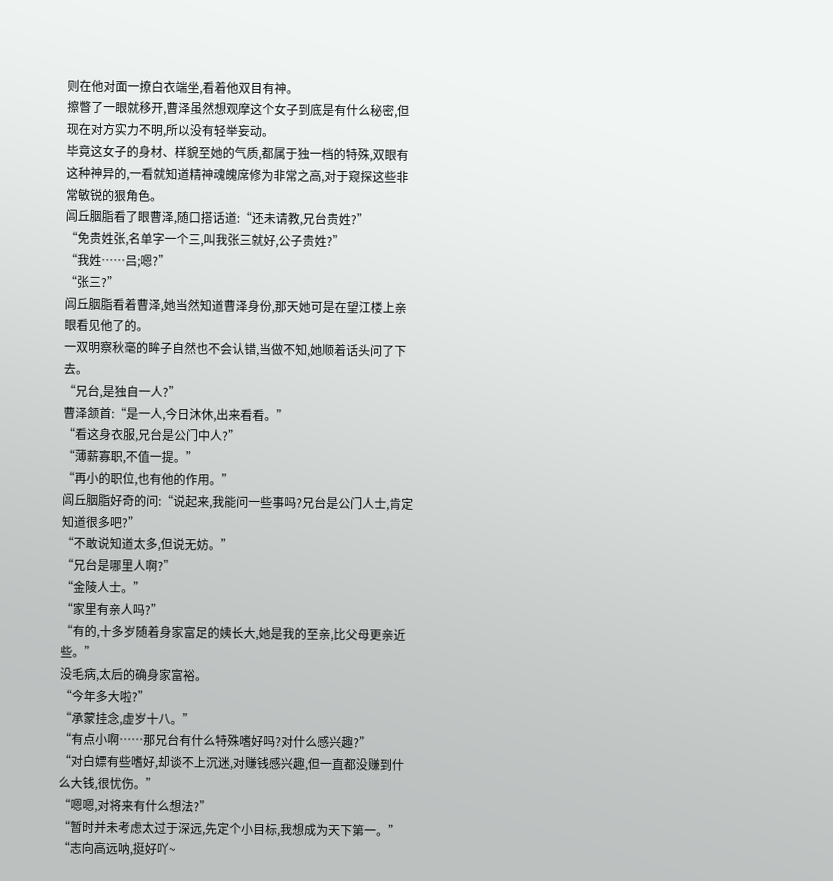则在他对面一撩白衣端坐,看着他双目有神。
擦瞥了一眼就移开,曹泽虽然想观摩这个女子到底是有什么秘密,但现在对方实力不明,所以没有轻举妄动。
毕竟这女子的身材、样貌至她的气质,都属于独一档的特殊,双眼有这种神异的,一看就知道精神魂魄席修为非常之高,对于窥探这些非常敏锐的狠角色。
闾丘胭脂看了眼曹泽,随口搭话道:“还未请教,兄台贵姓?”
“免贵姓张,名单字一个三,叫我张三就好,公子贵姓?”
“我姓……吕;嗯?”
“张三?”
闾丘胭脂看着曹泽,她当然知道曹泽身份,那天她可是在望江楼上亲眼看见他了的。
一双明察秋毫的眸子自然也不会认错,当做不知,她顺着话头问了下去。
“兄台,是独自一人?”
曹泽颔首:“是一人,今日沐休,出来看看。”
“看这身衣服,兄台是公门中人?”
“薄薪寡职,不值一提。”
“再小的职位,也有他的作用。”
闾丘胭脂好奇的问:“说起来,我能问一些事吗?兄台是公门人士,肯定知道很多吧?”
“不敢说知道太多,但说无妨。”
“兄台是哪里人啊?”
“金陵人士。”
“家里有亲人吗?”
“有的,十多岁随着身家富足的姨长大,她是我的至亲,比父母更亲近些。”
没毛病,太后的确身家富裕。
“今年多大啦?”
“承蒙挂念,虚岁十八。”
“有点小啊……那兄台有什么特殊嗜好吗?对什么感兴趣?”
“对白嫖有些嗜好,却谈不上沉迷,对赚钱感兴趣,但一直都没赚到什么大钱,很忧伤。”
“嗯嗯,对将来有什么想法?”
“暂时并未考虑太过于深远,先定个小目标,我想成为天下第一。”
“志向高远呐,挺好吖~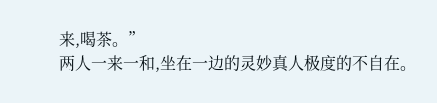来,喝茶。”
两人一来一和,坐在一边的灵妙真人极度的不自在。